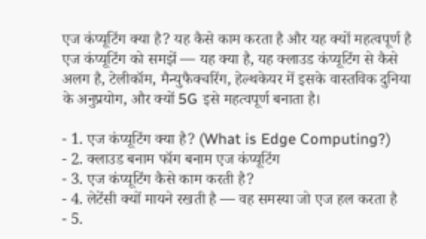एज कंप्यूटिंग क्या है? यह कैसे काम करता है और यह क्यों महत्वपूर्ण है
एज कंप्यूटिंग को समझें — यह क्या है, यह क्लाउड कंप्यूटिंग से कैसे अलग है, टेलीकॉम, मैन्युफैक्चरिंग, हेल्थकेयर में इसके वास्तविक दुनिया के अनुप्रयोग, और क्यों 5G इसे महत्वपूर्ण बनाता है।

- 1. एज कंप्यूटिंग क्या है? (What is Edge Computing?)
- 2. क्लाउड बनाम फॉग बनाम एज कंप्यूटिंग
- 3. एज कंप्यूटिंग कैसे काम करती है?
- 4. लेटेंसी क्यों मायने रखती है — वह समस्या जो एज हल करता है
- 5.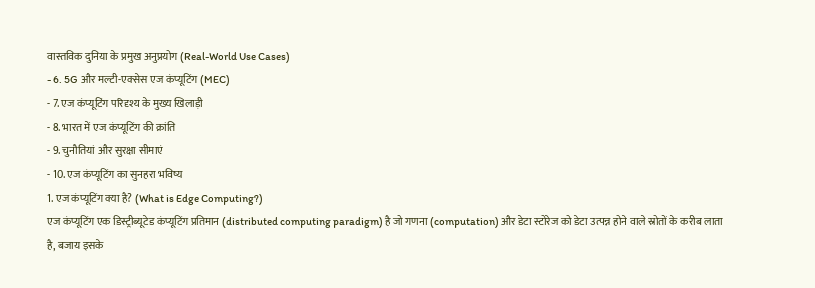वास्तविक दुनिया के प्रमुख अनुप्रयोग (Real-World Use Cases)
- 6. 5G और मल्टी-एक्सेस एज कंप्यूटिंग (MEC)
- 7. एज कंप्यूटिंग परिदृश्य के मुख्य खिलाड़ी
- 8. भारत में एज कंप्यूटिंग की क्रांति
- 9. चुनौतियां और सुरक्षा सीमाएं
- 10. एज कंप्यूटिंग का सुनहरा भविष्य
1. एज कंप्यूटिंग क्या है? (What is Edge Computing?)
एज कंप्यूटिंग एक डिस्ट्रीब्यूटेड कंप्यूटिंग प्रतिमान (distributed computing paradigm) है जो गणना (computation) और डेटा स्टोरेज को डेटा उत्पन्न होने वाले स्रोतों के करीब लाता है, बजाय इसके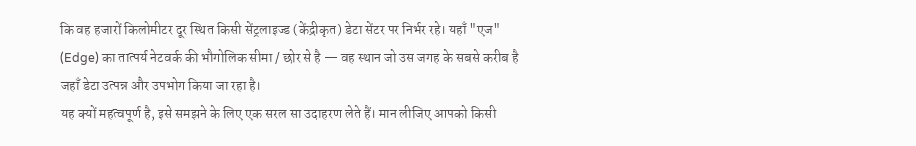कि वह हजारों किलोमीटर दूर स्थित किसी सेंट्रलाइज्ड (केंद्रीकृत) डेटा सेंटर पर निर्भर रहे। यहाँ "एज" (Edge) का तात्पर्य नेटवर्क की भौगोलिक सीमा / छोर से है — वह स्थान जो उस जगह के सबसे करीब है जहाँ डेटा उत्पन्न और उपभोग किया जा रहा है।
यह क्यों महत्वपूर्ण है, इसे समझने के लिए एक सरल सा उदाहरण लेते हैं। मान लीजिए आपको किसी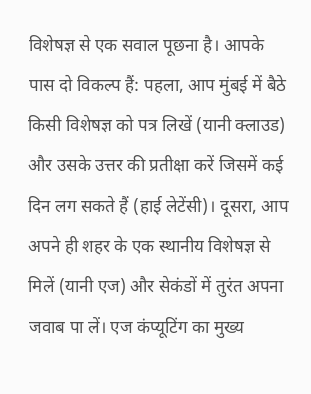विशेषज्ञ से एक सवाल पूछना है। आपके पास दो विकल्प हैं: पहला, आप मुंबई में बैठे किसी विशेषज्ञ को पत्र लिखें (यानी क्लाउड) और उसके उत्तर की प्रतीक्षा करें जिसमें कई दिन लग सकते हैं (हाई लेटेंसी)। दूसरा, आप अपने ही शहर के एक स्थानीय विशेषज्ञ से मिलें (यानी एज) और सेकंडों में तुरंत अपना जवाब पा लें। एज कंप्यूटिंग का मुख्य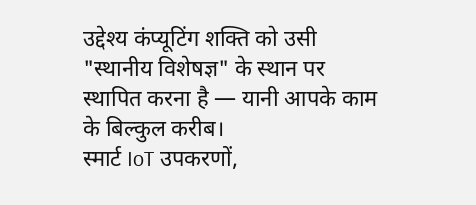उद्देश्य कंप्यूटिंग शक्ति को उसी "स्थानीय विशेषज्ञ" के स्थान पर स्थापित करना है — यानी आपके काम के बिल्कुल करीब।
स्मार्ट IoT उपकरणों,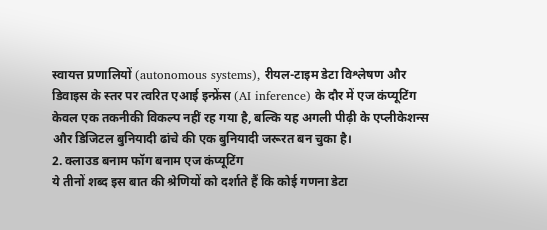स्वायत्त प्रणालियों (autonomous systems), रीयल-टाइम डेटा विश्लेषण और डिवाइस के स्तर पर त्वरित एआई इन्फ्रेंस (AI inference) के दौर में एज कंप्यूटिंग केवल एक तकनीकी विकल्प नहीं रह गया है, बल्कि यह अगली पीढ़ी के एप्लीकेशन्स और डिजिटल बुनियादी ढांचे की एक बुनियादी जरूरत बन चुका है।
2. क्लाउड बनाम फॉग बनाम एज कंप्यूटिंग
ये तीनों शब्द इस बात की श्रेणियों को दर्शाते हैं कि कोई गणना डेटा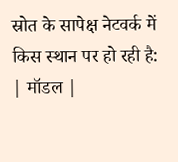स्रोत के सापेक्ष नेटवर्क में किस स्थान पर हो रही है:
| मॉडल |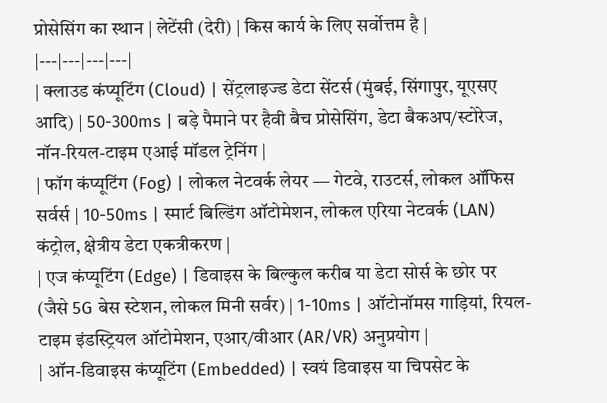प्रोसेसिंग का स्थान | लेटेंसी (देरी) | किस कार्य के लिए सर्वोत्तम है |
|---|---|---|---|
| क्लाउड कंप्यूटिंग (Cloud) | सेंट्रलाइज्ड डेटा सेंटर्स (मुंबई, सिंगापुर, यूएसए आदि) | 50-300ms | बड़े पैमाने पर हैवी बैच प्रोसेसिंग, डेटा बैकअप/स्टोरेज, नॉन-रियल-टाइम एआई मॉडल ट्रेनिंग |
| फॉग कंप्यूटिंग (Fog) | लोकल नेटवर्क लेयर — गेटवे, राउटर्स, लोकल ऑफिस सर्वर्स | 10-50ms | स्मार्ट बिल्डिंग ऑटोमेशन, लोकल एरिया नेटवर्क (LAN) कंट्रोल, क्षेत्रीय डेटा एकत्रीकरण |
| एज कंप्यूटिंग (Edge) | डिवाइस के बिल्कुल करीब या डेटा सोर्स के छोर पर (जैसे 5G बेस स्टेशन, लोकल मिनी सर्वर) | 1-10ms | ऑटोनॉमस गाड़ियां, रियल-टाइम इंडस्ट्रियल ऑटोमेशन, एआर/वीआर (AR/VR) अनुप्रयोग |
| ऑन-डिवाइस कंप्यूटिंग (Embedded) | स्वयं डिवाइस या चिपसेट के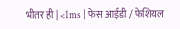भीतर ही | <1ms | फेस आईडी / फेशियल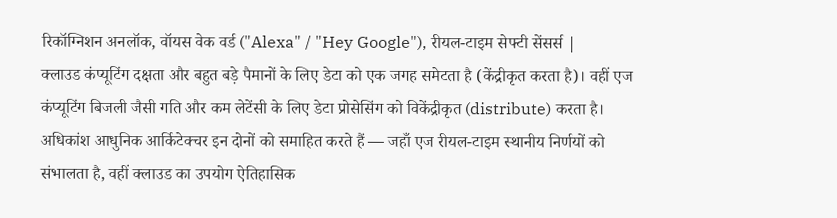रिकॉग्निशन अनलॉक, वॉयस वेक वर्ड ("Alexa" / "Hey Google"), रीयल-टाइम सेफ्टी सेंसर्स |
क्लाउड कंप्यूटिंग दक्षता और बहुत बड़े पैमानों के लिए डेटा को एक जगह समेटता है (केंद्रीकृत करता है)। वहीं एज कंप्यूटिंग बिजली जैसी गति और कम लेटेंसी के लिए डेटा प्रोसेसिंग को विकेंद्रीकृत (distribute) करता है। अधिकांश आधुनिक आर्किटेक्चर इन दोनों को समाहित करते हैं — जहाँ एज रीयल-टाइम स्थानीय निर्णयों को संभालता है, वहीं क्लाउड का उपयोग ऐतिहासिक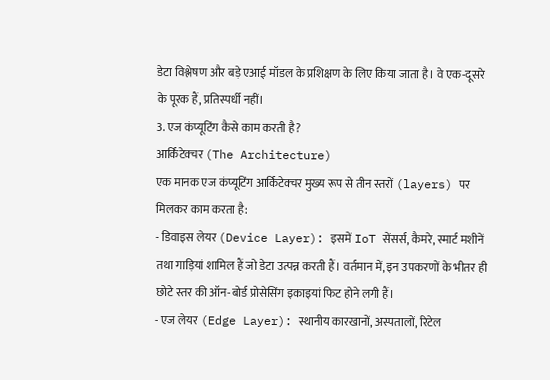डेटा विश्लेषण और बड़े एआई मॉडल के प्रशिक्षण के लिए किया जाता है। वे एक-दूसरे के पूरक हैं, प्रतिस्पर्धी नहीं।
3. एज कंप्यूटिंग कैसे काम करती है?
आर्किटेक्चर (The Architecture)
एक मानक एज कंप्यूटिंग आर्किटेक्चर मुख्य रूप से तीन स्तरों (layers) पर मिलकर काम करता है:
- डिवाइस लेयर (Device Layer): इसमें IoT सेंसर्स, कैमरे, स्मार्ट मशीनें तथा गाड़ियां शामिल हैं जो डेटा उत्पन्न करती हैं। वर्तमान में, इन उपकरणों के भीतर ही छोटे स्तर की ऑन-बोर्ड प्रोसेसिंग इकाइयां फिट होने लगी हैं।
- एज लेयर (Edge Layer): स्थानीय कारखानों, अस्पतालों, रिटेल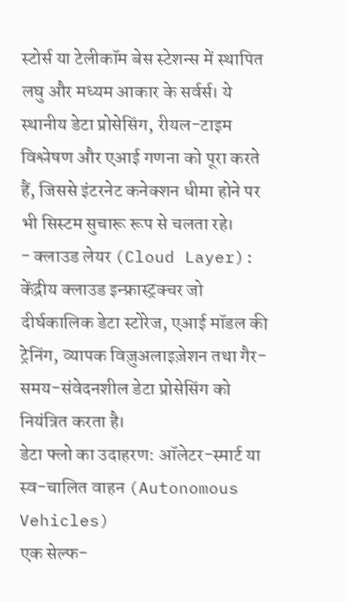स्टोर्स या टेलीकॉम बेस स्टेशन्स में स्थापित लघु और मध्यम आकार के सर्वर्स। ये स्थानीय डेटा प्रोसेसिंग, रीयल-टाइम विश्लेषण और एआई गणना को पूरा करते हैं, जिससे इंटरनेट कनेक्शन धीमा होने पर भी सिस्टम सुचारू रूप से चलता रहे।
- क्लाउड लेयर (Cloud Layer): केंद्रीय क्लाउड इन्फ्रास्ट्रक्चर जो दीर्घकालिक डेटा स्टोरेज, एआई मॉडल की ट्रेनिंग, व्यापक विज़ुअलाइज़ेशन तथा गैर-समय-संवेदनशील डेटा प्रोसेसिंग को नियंत्रित करता है।
डेटा फ्लो का उदाहरण: ऑलेटर-स्मार्ट या स्व-चालित वाहन (Autonomous Vehicles)
एक सेल्फ-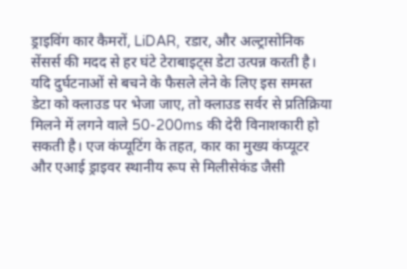ड्राइविंग कार कैमरों, LiDAR, रडार, और अल्ट्रासोनिक सेंसर्स की मदद से हर घंटे टेराबाइट्स डेटा उत्पन्न करती है। यदि दुर्घटनाओं से बचने के फैसले लेने के लिए इस समस्त डेटा को क्लाउड पर भेजा जाए, तो क्लाउड सर्वर से प्रतिक्रिया मिलने में लगने वाले 50-200ms की देरी विनाशकारी हो सकती है। एज कंप्यूटिंग के तहत, कार का मुख्य कंप्यूटर और एआई ड्राइवर स्थानीय रूप से मिलीसेकंड जैसी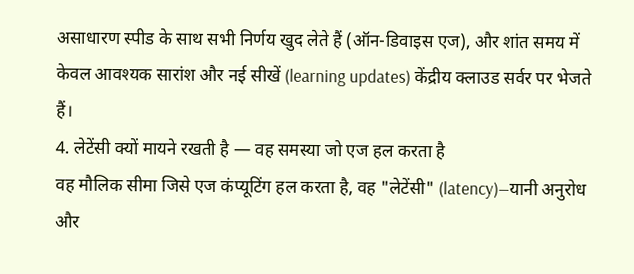असाधारण स्पीड के साथ सभी निर्णय खुद लेते हैं (ऑन-डिवाइस एज), और शांत समय में केवल आवश्यक सारांश और नई सीखें (learning updates) केंद्रीय क्लाउड सर्वर पर भेजते हैं।
4. लेटेंसी क्यों मायने रखती है — वह समस्या जो एज हल करता है
वह मौलिक सीमा जिसे एज कंप्यूटिंग हल करता है, वह "लेटेंसी" (latency)—यानी अनुरोध और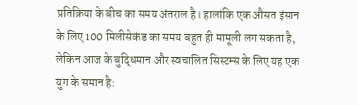प्रतिक्रिया के बीच का समय अंतराल है। हालांकि एक औसत इंसान के लिए 100 मिलीसेकंड का समय बहुत ही मामूली लग सकता है, लेकिन आज के बुद्धिमान और स्वचालित सिस्टम्स के लिए यह एक युग के समान है: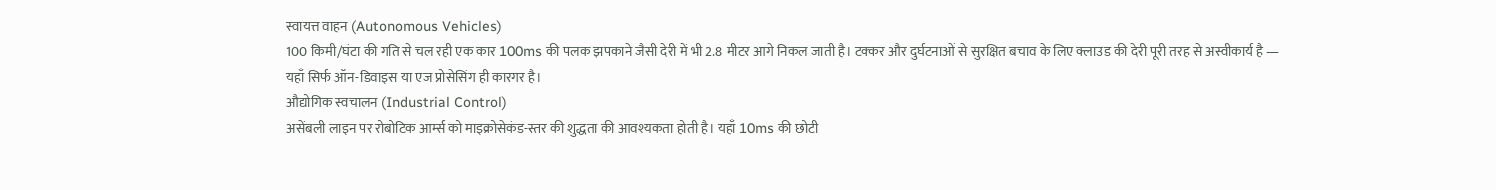स्वायत्त वाहन (Autonomous Vehicles)
100 किमी/घंटा की गति से चल रही एक कार 100ms की पलक झपकाने जैसी देरी में भी 2.8 मीटर आगे निकल जाती है। टक्कर और दुर्घटनाओं से सुरक्षित बचाव के लिए क्लाउड की देरी पूरी तरह से अस्वीकार्य है — यहाँ सिर्फ ऑन-डिवाइस या एज प्रोसेसिंग ही कारगर है।
औद्योगिक स्वचालन (Industrial Control)
असेंबली लाइन पर रोबोटिक आर्म्स को माइक्रोसेकंड-स्तर की शुद्धता की आवश्यकता होती है। यहाँ 10ms की छोटी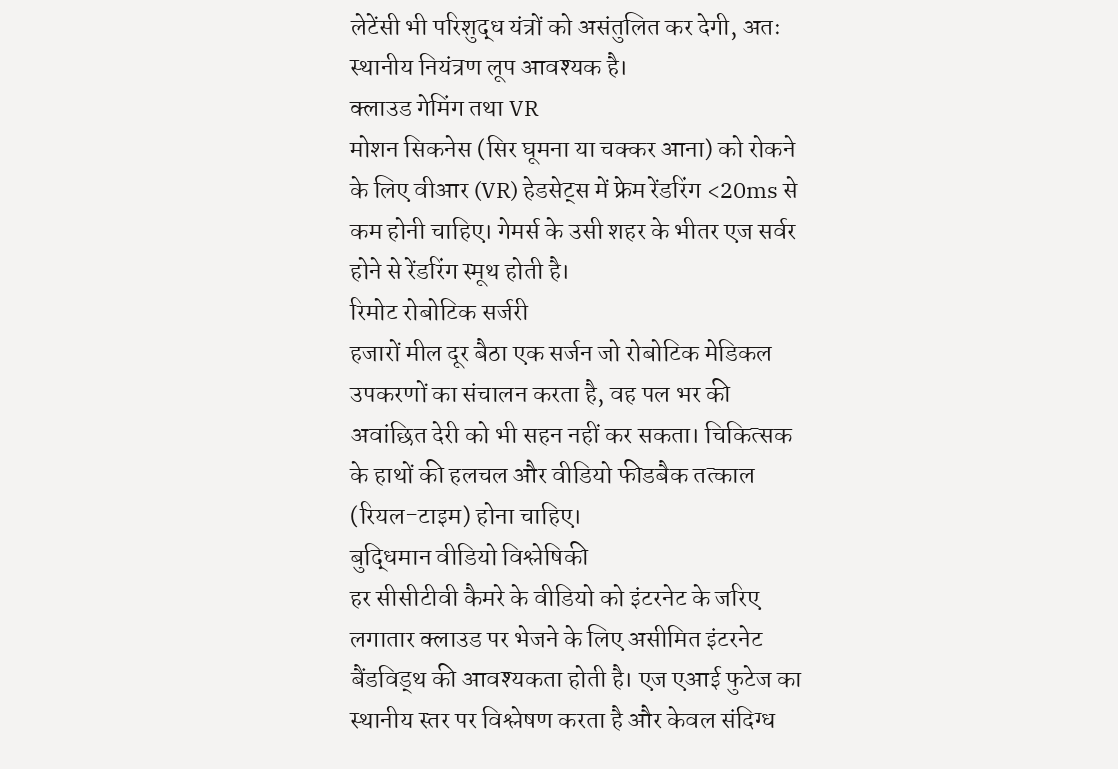लेटेंसी भी परिशुद्ध यंत्रों को असंतुलित कर देगी, अतः स्थानीय नियंत्रण लूप आवश्यक है।
क्लाउड गेमिंग तथा VR
मोशन सिकनेस (सिर घूमना या चक्कर आना) को रोकने के लिए वीआर (VR) हेडसेट्स में फ्रेम रेंडरिंग <20ms से कम होनी चाहिए। गेमर्स के उसी शहर के भीतर एज सर्वर होने से रेंडरिंग स्मूथ होती है।
रिमोट रोबोटिक सर्जरी
हजारों मील दूर बैठा एक सर्जन जो रोबोटिक मेडिकल उपकरणों का संचालन करता है, वह पल भर की अवांछित देरी को भी सहन नहीं कर सकता। चिकित्सक के हाथों की हलचल और वीडियो फीडबैक तत्काल (रियल-टाइम) होना चाहिए।
बुद्धिमान वीडियो विश्लेषिकी
हर सीसीटीवी कैमरे के वीडियो को इंटरनेट के जरिए लगातार क्लाउड पर भेजने के लिए असीमित इंटरनेट बैंडविड्थ की आवश्यकता होती है। एज एआई फुटेज का स्थानीय स्तर पर विश्लेषण करता है और केवल संदिग्ध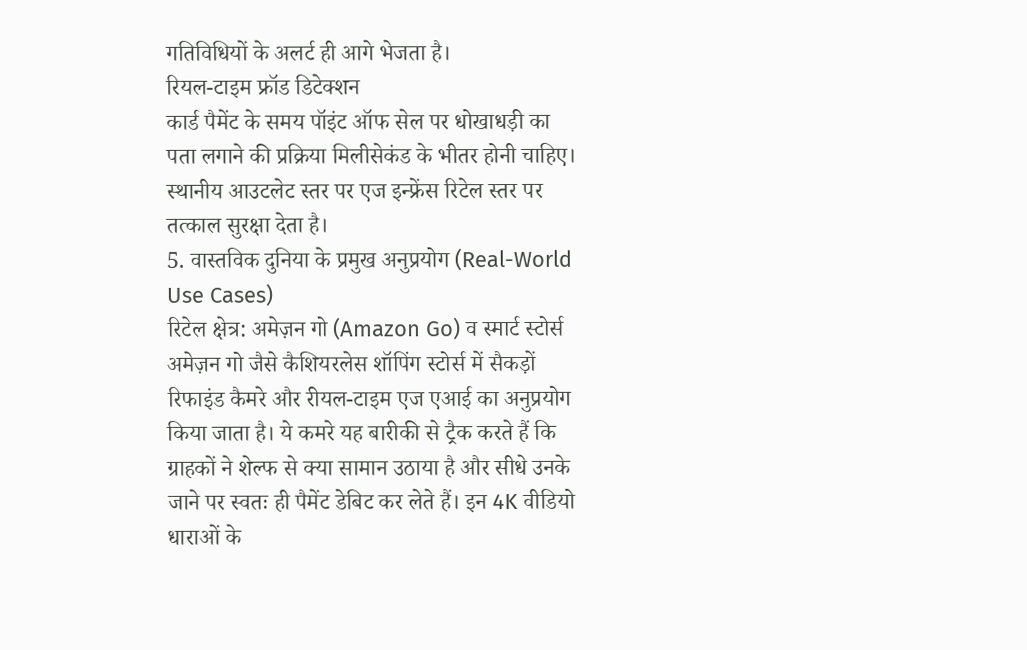गतिविधियों के अलर्ट ही आगे भेजता है।
रियल-टाइम फ्रॉड डिटेक्शन
कार्ड पैमेंट के समय पॉइंट ऑफ सेल पर धोखाधड़ी का पता लगाने की प्रक्रिया मिलीसेकंड के भीतर होनी चाहिए। स्थानीय आउटलेट स्तर पर एज इन्फ्रेंस रिटेल स्तर पर तत्काल सुरक्षा देता है।
5. वास्तविक दुनिया के प्रमुख अनुप्रयोग (Real-World Use Cases)
रिटेल क्षेत्र: अमेज़न गो (Amazon Go) व स्मार्ट स्टोर्स
अमेज़न गो जैसे कैशियरलेस शॉपिंग स्टोर्स में सैकड़ों रिफाइंड कैमरे और रीयल-टाइम एज एआई का अनुप्रयोग किया जाता है। ये कमरे यह बारीकी से ट्रैक करते हैं कि ग्राहकों ने शेल्फ से क्या सामान उठाया है और सीधे उनके जाने पर स्वतः ही पैमेंट डेबिट कर लेते हैं। इन 4K वीडियो धाराओं के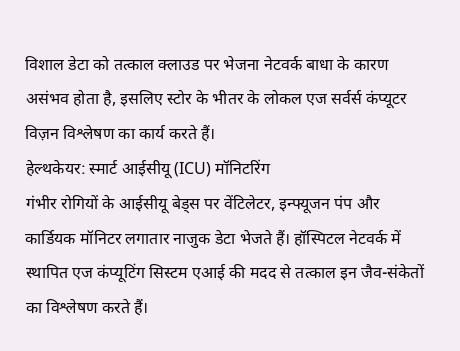विशाल डेटा को तत्काल क्लाउड पर भेजना नेटवर्क बाधा के कारण असंभव होता है, इसलिए स्टोर के भीतर के लोकल एज सर्वर्स कंप्यूटर विज़न विश्लेषण का कार्य करते हैं।
हेल्थकेयर: स्मार्ट आईसीयू (ICU) मॉनिटरिंग
गंभीर रोगियों के आईसीयू बेड्स पर वेंटिलेटर, इन्फ्यूजन पंप और कार्डियक मॉनिटर लगातार नाजुक डेटा भेजते हैं। हॉस्पिटल नेटवर्क में स्थापित एज कंप्यूटिंग सिस्टम एआई की मदद से तत्काल इन जैव-संकेतों का विश्लेषण करते हैं।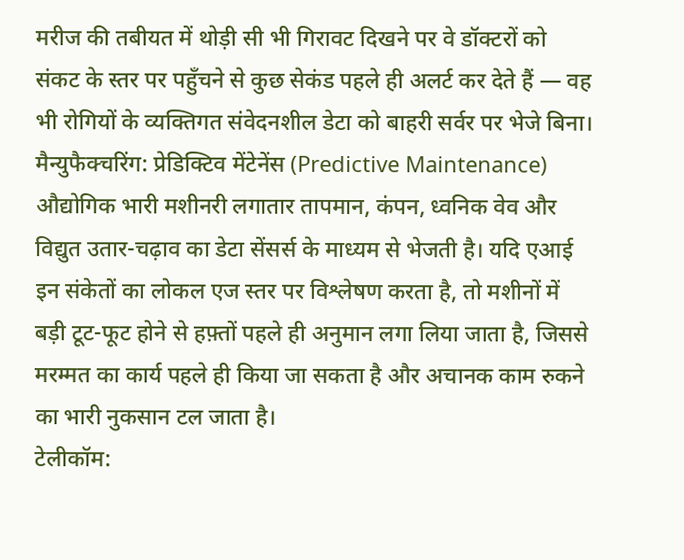मरीज की तबीयत में थोड़ी सी भी गिरावट दिखने पर वे डॉक्टरों को संकट के स्तर पर पहुँचने से कुछ सेकंड पहले ही अलर्ट कर देते हैं — वह भी रोगियों के व्यक्तिगत संवेदनशील डेटा को बाहरी सर्वर पर भेजे बिना।
मैन्युफैक्चरिंग: प्रेडिक्टिव मेंटेनेंस (Predictive Maintenance)
औद्योगिक भारी मशीनरी लगातार तापमान, कंपन, ध्वनिक वेव और विद्युत उतार-चढ़ाव का डेटा सेंसर्स के माध्यम से भेजती है। यदि एआई इन संकेतों का लोकल एज स्तर पर विश्लेषण करता है, तो मशीनों में बड़ी टूट-फूट होने से हफ़्तों पहले ही अनुमान लगा लिया जाता है, जिससे मरम्मत का कार्य पहले ही किया जा सकता है और अचानक काम रुकने का भारी नुकसान टल जाता है।
टेलीकॉम: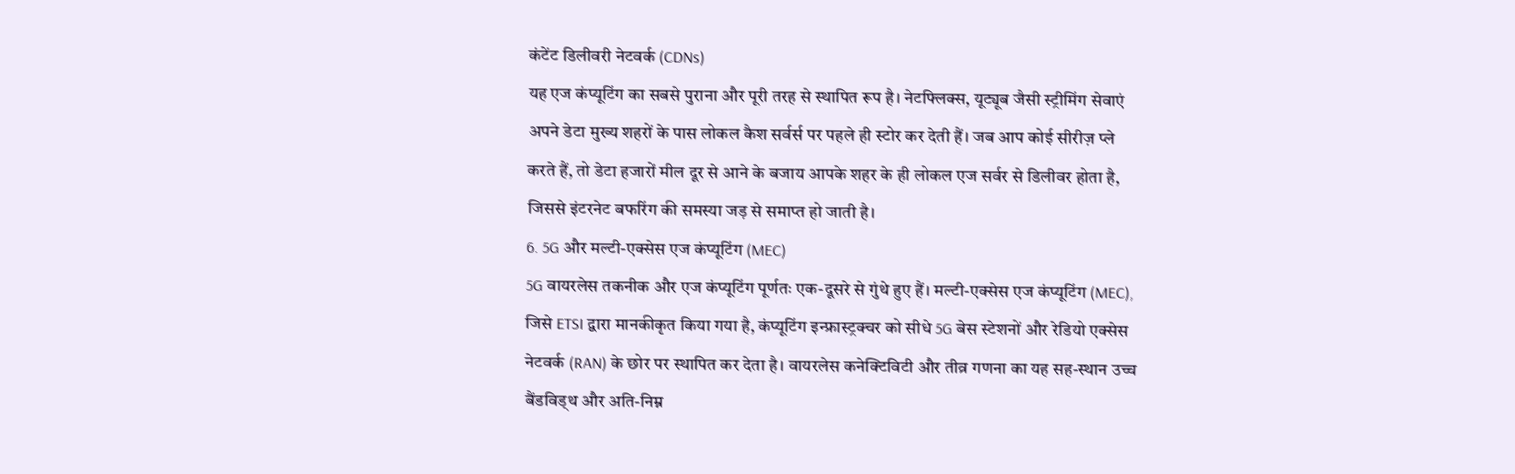कंटेंट डिलीवरी नेटवर्क (CDNs)
यह एज कंप्यूटिंग का सबसे पुराना और पूरी तरह से स्थापित रूप है। नेटफ्लिक्स, यूट्यूब जैसी स्ट्रीमिंग सेवाएं अपने डेटा मुख्य शहरों के पास लोकल कैश सर्वर्स पर पहले ही स्टोर कर देती हैं। जब आप कोई सीरीज़ प्ले करते हैं, तो डेटा हजारों मील दूर से आने के बजाय आपके शहर के ही लोकल एज सर्वर से डिलीवर होता है, जिससे इंटरनेट बफरिंग की समस्या जड़ से समाप्त हो जाती है।
6. 5G और मल्टी-एक्सेस एज कंप्यूटिंग (MEC)
5G वायरलेस तकनीक और एज कंप्यूटिंग पूर्णतः एक-दूसरे से गुंथे हुए हैं। मल्टी-एक्सेस एज कंप्यूटिंग (MEC), जिसे ETSI द्वारा मानकीकृत किया गया है, कंप्यूटिंग इन्फ्रास्ट्रक्चर को सीधे 5G बेस स्टेशनों और रेडियो एक्सेस नेटवर्क (RAN) के छोर पर स्थापित कर देता है। वायरलेस कनेक्टिविटी और तीव्र गणना का यह सह-स्थान उच्च बैंडविड्थ और अति-निम्न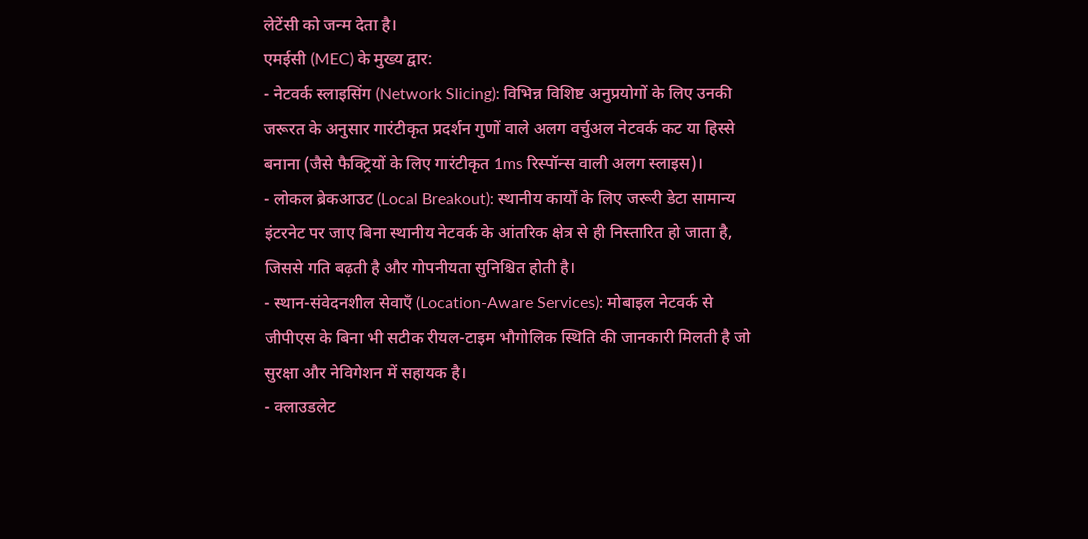लेटेंसी को जन्म देता है।
एमईसी (MEC) के मुख्य द्वार:
- नेटवर्क स्लाइसिंग (Network Slicing): विभिन्न विशिष्ट अनुप्रयोगों के लिए उनकी जरूरत के अनुसार गारंटीकृत प्रदर्शन गुणों वाले अलग वर्चुअल नेटवर्क कट या हिस्से बनाना (जैसे फैक्ट्रियों के लिए गारंटीकृत 1ms रिस्पॉन्स वाली अलग स्लाइस)।
- लोकल ब्रेकआउट (Local Breakout): स्थानीय कार्यों के लिए जरूरी डेटा सामान्य इंटरनेट पर जाए बिना स्थानीय नेटवर्क के आंतरिक क्षेत्र से ही निस्तारित हो जाता है, जिससे गति बढ़ती है और गोपनीयता सुनिश्चित होती है।
- स्थान-संवेदनशील सेवाएँ (Location-Aware Services): मोबाइल नेटवर्क से जीपीएस के बिना भी सटीक रीयल-टाइम भौगोलिक स्थिति की जानकारी मिलती है जो सुरक्षा और नेविगेशन में सहायक है।
- क्लाउडलेट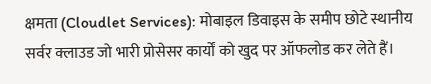क्षमता (Cloudlet Services): मोबाइल डिवाइस के समीप छोटे स्थानीय सर्वर क्लाउड जो भारी प्रोसेसर कार्यों को खुद पर ऑफलोड कर लेते हैं।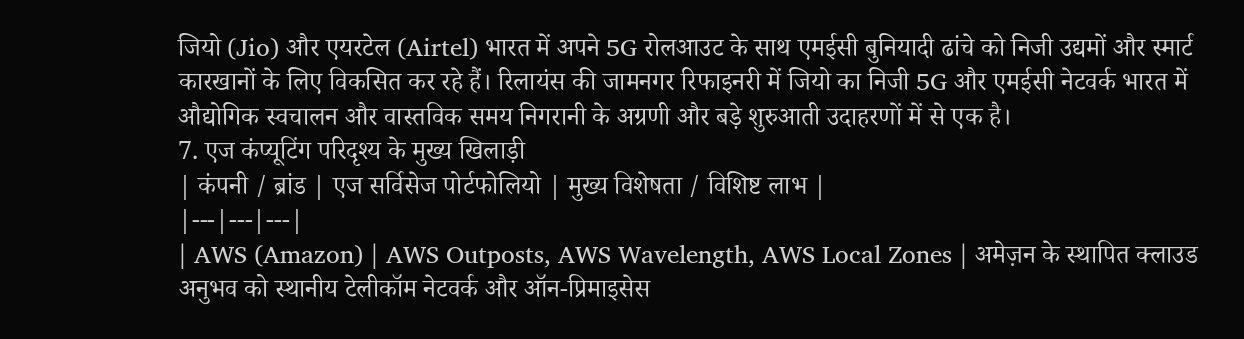जियो (Jio) और एयरटेल (Airtel) भारत में अपने 5G रोलआउट के साथ एमईसी बुनियादी ढांचे को निजी उद्यमों और स्मार्ट कारखानों के लिए विकसित कर रहे हैं। रिलायंस की जामनगर रिफाइनरी में जियो का निजी 5G और एमईसी नेटवर्क भारत में औद्योगिक स्वचालन और वास्तविक समय निगरानी के अग्रणी और बड़े शुरुआती उदाहरणों में से एक है।
7. एज कंप्यूटिंग परिदृश्य के मुख्य खिलाड़ी
| कंपनी / ब्रांड | एज सर्विसेज पोर्टफोलियो | मुख्य विशेषता / विशिष्ट लाभ |
|---|---|---|
| AWS (Amazon) | AWS Outposts, AWS Wavelength, AWS Local Zones | अमेज़न के स्थापित क्लाउड अनुभव को स्थानीय टेलीकॉम नेटवर्क और ऑन-प्रिमाइसेस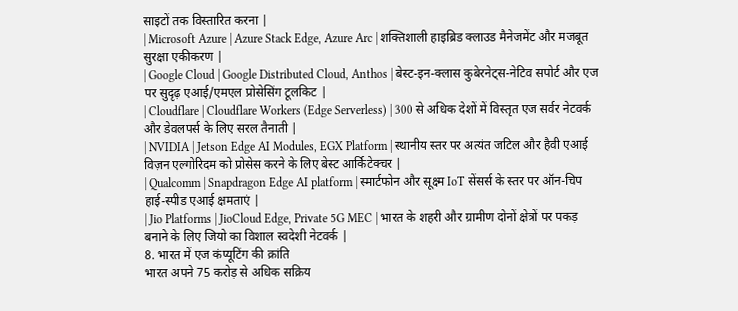साइटों तक विस्तारित करना |
| Microsoft Azure | Azure Stack Edge, Azure Arc | शक्तिशाली हाइब्रिड क्लाउड मैनेजमेंट और मजबूत सुरक्षा एकीकरण |
| Google Cloud | Google Distributed Cloud, Anthos | बेस्ट-इन-क्लास कुबेरनेट्स-नेटिव सपोर्ट और एज पर सुदृढ़ एआई/एमएल प्रोसेसिंग टूलकिट |
| Cloudflare | Cloudflare Workers (Edge Serverless) | 300 से अधिक देशों में विस्तृत एज सर्वर नेटवर्क और डेवलपर्स के लिए सरल तैनाती |
| NVIDIA | Jetson Edge AI Modules, EGX Platform | स्थानीय स्तर पर अत्यंत जटिल और हैवी एआई विज़न एल्गोरिदम को प्रोसेस करने के लिए बेस्ट आर्किटेक्चर |
| Qualcomm | Snapdragon Edge AI platform | स्मार्टफोन और सूक्ष्म IoT सेंसर्स के स्तर पर ऑन-चिप हाई-स्पीड एआई क्षमताएं |
| Jio Platforms | JioCloud Edge, Private 5G MEC | भारत के शहरी और ग्रामीण दोनों क्षेत्रों पर पकड़ बनाने के लिए जियो का विशाल स्वदेशी नेटवर्क |
8. भारत में एज कंप्यूटिंग की क्रांति
भारत अपने 75 करोड़ से अधिक सक्रिय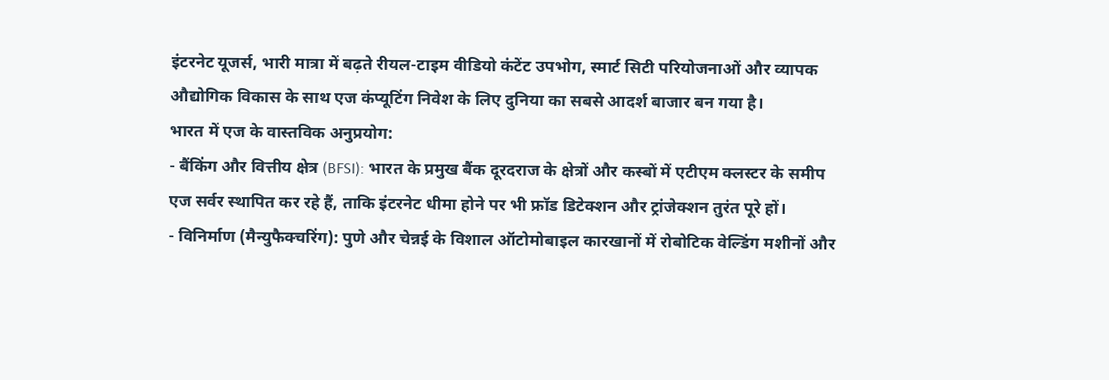इंटरनेट यूजर्स, भारी मात्रा में बढ़ते रीयल-टाइम वीडियो कंटेंट उपभोग, स्मार्ट सिटी परियोजनाओं और व्यापक औद्योगिक विकास के साथ एज कंप्यूटिंग निवेश के लिए दुनिया का सबसे आदर्श बाजार बन गया है।
भारत में एज के वास्तविक अनुप्रयोग:
- बैंकिंग और वित्तीय क्षेत्र (BFSI): भारत के प्रमुख बैंक दूरदराज के क्षेत्रों और कस्बों में एटीएम क्लस्टर के समीप एज सर्वर स्थापित कर रहे हैं, ताकि इंटरनेट धीमा होने पर भी फ्रॉड डिटेक्शन और ट्रांजेक्शन तुरंत पूरे हों।
- विनिर्माण (मैन्युफैक्चरिंग): पुणे और चेन्नई के विशाल ऑटोमोबाइल कारखानों में रोबोटिक वेल्डिंग मशीनों और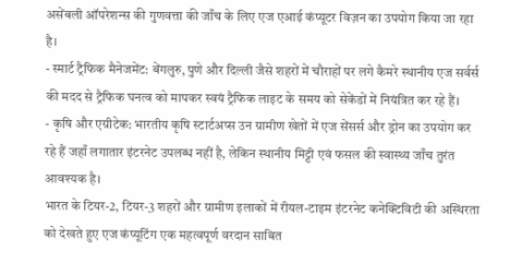असेंबली ऑपरेशन्स की गुणवत्ता की जाँच के लिए एज एआई कंप्यूटर विज़न का उपयोग किया जा रहा है।
- स्मार्ट ट्रैफिक मैनेजमेंट: बेंगलुरु, पुणे और दिल्ली जैसे शहरों में चौराहों पर लगे कैमरे स्थानीय एज सर्वर्स की मदद से ट्रैफिक घनत्व को मापकर स्वयं ट्रैफिक लाइट के समय को सेकेंडों में नियंत्रित कर रहे हैं।
- कृषि और एग्रीटेक: भारतीय कृषि स्टार्टअप्स उन ग्रामीण खेतों में एज सेंसर्स और ड्रोन का उपयोग कर रहे हैं जहाँ लगातार इंटरनेट उपलब्ध नहीं है, लेकिन स्थानीय मिट्टी एवं फसल की स्वास्थ्य जाँच तुरंत आवश्यक है।
भारत के टियर-2, टियर-3 शहरों और ग्रामीण इलाकों में रीयल-टाइम इंटरनेट कनेक्टिविटी की अस्थिरता को देखते हुए एज कंप्यूटिंग एक महत्वपूर्ण वरदान साबित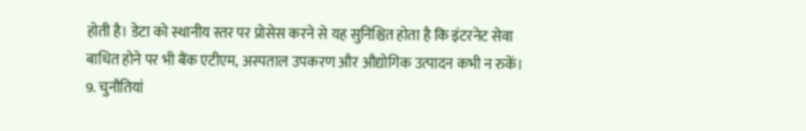होती है। डेटा को स्थानीय स्तर पर प्रोसेस करने से यह सुनिश्चित होता है कि इंटरनेट सेवा बाधित होने पर भी बैंक एटीएम, अस्पताल उपकरण और औद्योगिक उत्पादन कभी न रुकें।
9. चुनौतियां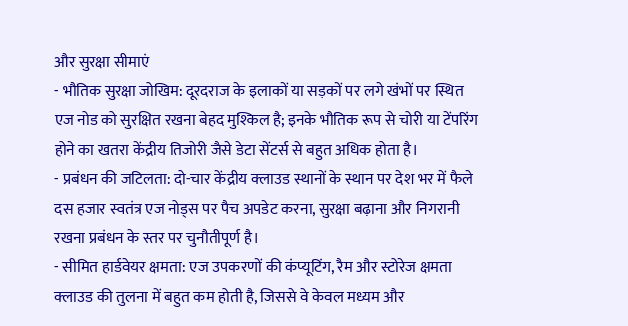और सुरक्षा सीमाएं
- भौतिक सुरक्षा जोखिम: दूरदराज के इलाकों या सड़कों पर लगे खंभों पर स्थित एज नोड को सुरक्षित रखना बेहद मुश्किल है; इनके भौतिक रूप से चोरी या टेंपरिंग होने का खतरा केंद्रीय तिजोरी जैसे डेटा सेंटर्स से बहुत अधिक होता है।
- प्रबंधन की जटिलता: दो-चार केंद्रीय क्लाउड स्थानों के स्थान पर देश भर में फैले दस हजार स्वतंत्र एज नोड्स पर पैच अपडेट करना, सुरक्षा बढ़ाना और निगरानी रखना प्रबंधन के स्तर पर चुनौतीपूर्ण है।
- सीमित हार्डवेयर क्षमता: एज उपकरणों की कंप्यूटिंग, रैम और स्टोरेज क्षमता क्लाउड की तुलना में बहुत कम होती है, जिससे वे केवल मध्यम और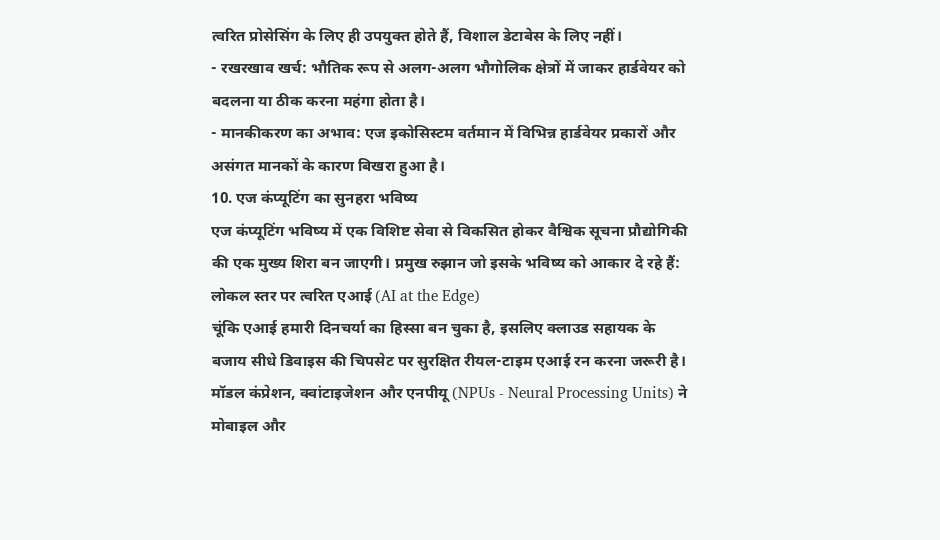त्वरित प्रोसेसिंग के लिए ही उपयुक्त होते हैं, विशाल डेटाबेस के लिए नहीं।
- रखरखाव खर्च: भौतिक रूप से अलग-अलग भौगोलिक क्षेत्रों में जाकर हार्डवेयर को बदलना या ठीक करना महंगा होता है।
- मानकीकरण का अभाव: एज इकोसिस्टम वर्तमान में विभिन्न हार्डवेयर प्रकारों और असंगत मानकों के कारण बिखरा हुआ है।
10. एज कंप्यूटिंग का सुनहरा भविष्य
एज कंप्यूटिंग भविष्य में एक विशिष्ट सेवा से विकसित होकर वैश्विक सूचना प्रौद्योगिकी की एक मुख्य शिरा बन जाएगी। प्रमुख रुझान जो इसके भविष्य को आकार दे रहे हैं:
लोकल स्तर पर त्वरित एआई (AI at the Edge)
चूंकि एआई हमारी दिनचर्या का हिस्सा बन चुका है, इसलिए क्लाउड सहायक के बजाय सीधे डिवाइस की चिपसेट पर सुरक्षित रीयल-टाइम एआई रन करना जरूरी है। मॉडल कंप्रेशन, क्वांटाइजेशन और एनपीयू (NPUs - Neural Processing Units) ने मोबाइल और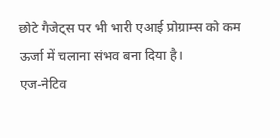छोटे गैजेट्स पर भी भारी एआई प्रोग्राम्स को कम ऊर्जा में चलाना संभव बना दिया है।
एज-नेटिव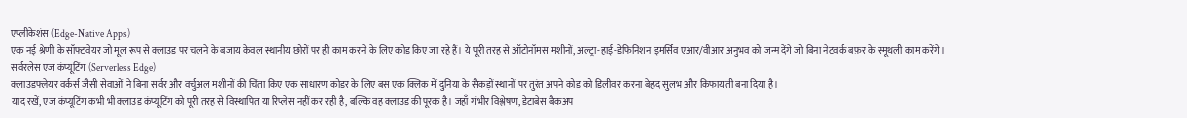एप्लीकेशंस (Edge-Native Apps)
एक नई श्रेणी के सॉफ्टवेयर जो मूल रूप से क्लाउड पर चलने के बजाय केवल स्थानीय छोरों पर ही काम करने के लिए कोड किए जा रहे हैं। ये पूरी तरह से ऑटोनॉमस मशीनों, अल्ट्रा-हाई-डेफिनिशन इमर्सिव एआर/वीआर अनुभव को जन्म देंगे जो बिना नेटवर्क बफ़र के स्मूथली काम करेंगे।
सर्वरलेस एज कंप्यूटिंग (Serverless Edge)
क्लाउडफ्लेयर वर्कर्स जैसी सेवाओं ने बिना सर्वर और वर्चुअल मशीनों की चिंता किए एक साधारण कोडर के लिए बस एक क्लिक में दुनिया के सैकड़ों स्थानों पर तुरंत अपने कोड को डिलीवर करना बेहद सुलभ और किफायती बना दिया है।
याद रखें, एज कंप्यूटिंग कभी भी क्लाउड कंप्यूटिंग को पूरी तरह से विस्थापित या रिप्लेस नहीं कर रही है, बल्कि वह क्लाउड की पूरक है। जहाँ गंभीर विश्लेषण, डेटाबेस बैकअप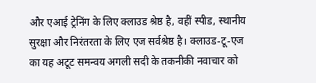और एआई ट्रेनिंग के लिए क्लाउड श्रेष्ठ है, वहीं स्पीड, स्थानीय सुरक्षा और निरंतरता के लिए एज सर्वश्रेष्ठ है। क्लाउड-टू-एज का यह अटूट समन्वय अगली सदी के तकनीकी नवाचार को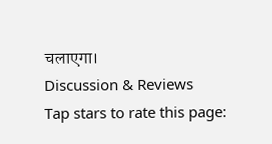चलाएगा।
Discussion & Reviews
Tap stars to rate this page: